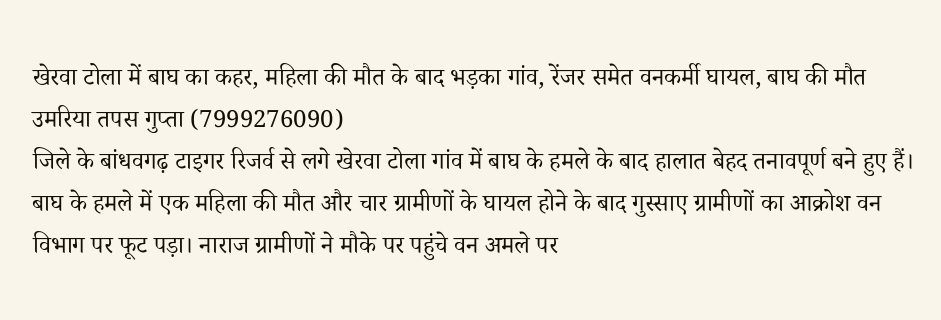खेरवा टोला में बाघ का कहर, महिला की मौत के बाद भड़का गांव, रेंजर समेत वनकर्मी घायल, बाघ की मौत
उमरिया तपस गुप्ता (7999276090)
जिले के बांधवगढ़ टाइगर रिजर्व से लगे खेरवा टोला गांव में बाघ के हमले के बाद हालात बेहद तनावपूर्ण बने हुए हैं। बाघ के हमले में एक महिला की मौत और चार ग्रामीणों के घायल होने के बाद गुस्साए ग्रामीणों का आक्रोश वन विभाग पर फूट पड़ा। नाराज ग्रामीणों ने मौके पर पहुंचे वन अमले पर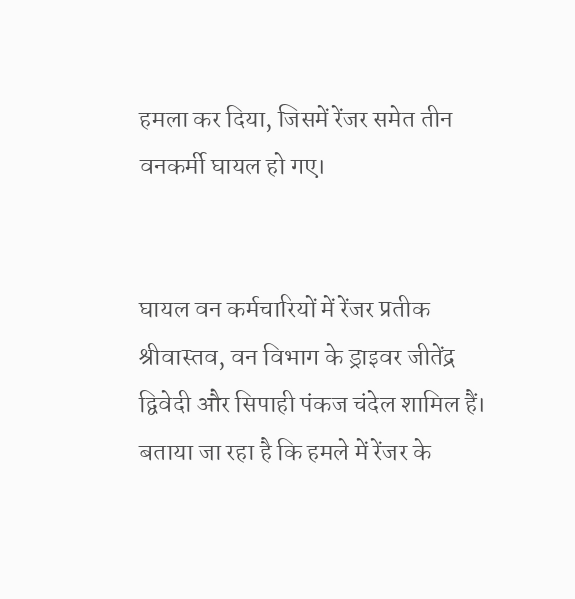हमला कर दिया, जिसमें रेंजर समेत तीन वनकर्मी घायल हो गए।


घायल वन कर्मचारियों में रेंजर प्रतीक श्रीवास्तव, वन विभाग के ड्राइवर जीतेंद्र द्विवेदी और सिपाही पंकज चंदेल शामिल हैं। बताया जा रहा है कि हमले में रेंजर के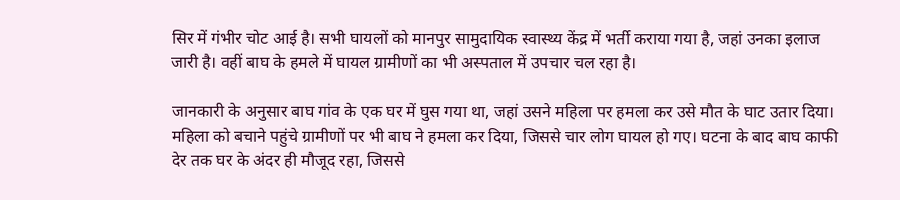सिर में गंभीर चोट आई है। सभी घायलों को मानपुर सामुदायिक स्वास्थ्य केंद्र में भर्ती कराया गया है, जहां उनका इलाज जारी है। वहीं बाघ के हमले में घायल ग्रामीणों का भी अस्पताल में उपचार चल रहा है।

जानकारी के अनुसार बाघ गांव के एक घर में घुस गया था, जहां उसने महिला पर हमला कर उसे मौत के घाट उतार दिया। महिला को बचाने पहुंचे ग्रामीणों पर भी बाघ ने हमला कर दिया, जिससे चार लोग घायल हो गए। घटना के बाद बाघ काफी देर तक घर के अंदर ही मौजूद रहा, जिससे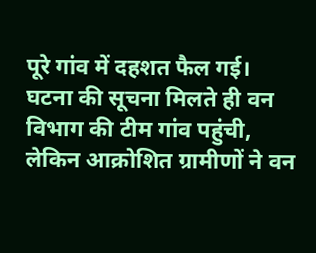पूरे गांव में दहशत फैल गई।
घटना की सूचना मिलते ही वन विभाग की टीम गांव पहुंची, लेकिन आक्रोशित ग्रामीणों ने वन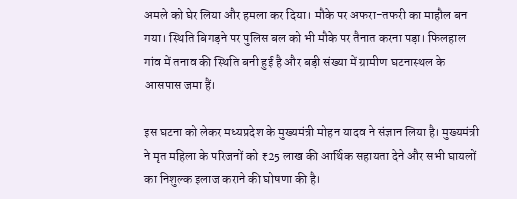अमले को घेर लिया और हमला कर दिया। मौके पर अफरा-तफरी का माहौल बन गया। स्थिति बिगड़ने पर पुलिस बल को भी मौके पर तैनात करना पड़ा। फिलहाल गांव में तनाव की स्थिति बनी हुई है और बड़ी संख्या में ग्रामीण घटनास्थल के आसपास जमा हैं।

इस घटना को लेकर मध्यप्रदेश के मुख्यमंत्री मोहन यादव ने संज्ञान लिया है। मुख्यमंत्री ने मृत महिला के परिजनों को ₹25 लाख की आर्थिक सहायता देने और सभी घायलों का निशुल्क इलाज कराने की घोषणा की है।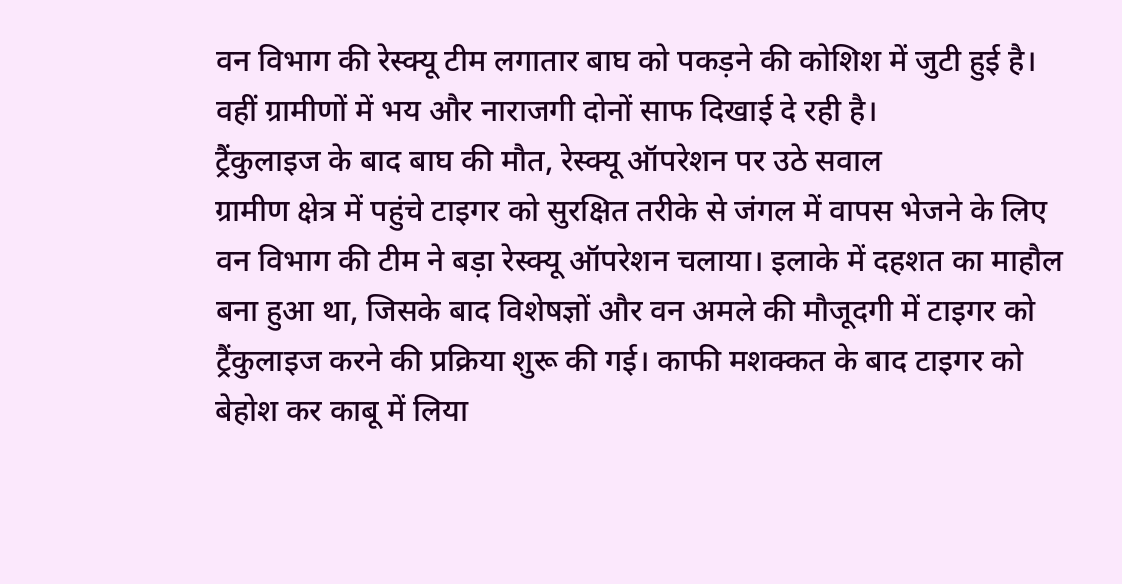वन विभाग की रेस्क्यू टीम लगातार बाघ को पकड़ने की कोशिश में जुटी हुई है। वहीं ग्रामीणों में भय और नाराजगी दोनों साफ दिखाई दे रही है।
ट्रैंकुलाइज के बाद बाघ की मौत, रेस्क्यू ऑपरेशन पर उठे सवाल
ग्रामीण क्षेत्र में पहुंचे टाइगर को सुरक्षित तरीके से जंगल में वापस भेजने के लिए वन विभाग की टीम ने बड़ा रेस्क्यू ऑपरेशन चलाया। इलाके में दहशत का माहौल बना हुआ था, जिसके बाद विशेषज्ञों और वन अमले की मौजूदगी में टाइगर को ट्रैंकुलाइज करने की प्रक्रिया शुरू की गई। काफी मशक्कत के बाद टाइगर को बेहोश कर काबू में लिया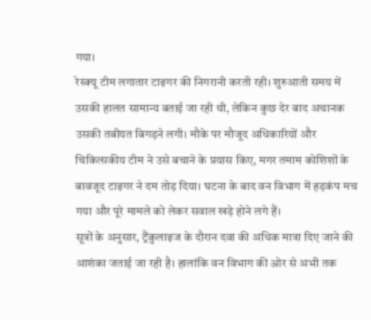गया।
रेस्क्यू टीम लगातार टाइगर की निगरानी करती रही। शुरुआती समय में उसकी हालत सामान्य बताई जा रही थी, लेकिन कुछ देर बाद अचानक उसकी तबीयत बिगड़ने लगी। मौके पर मौजूद अधिकारियों और चिकित्सकीय टीम ने उसे बचाने के प्रयास किए, मगर तमाम कोशिशों के बावजूद टाइगर ने दम तोड़ दिया। घटना के बाद वन विभाग में हड़कंप मच गया और पूरे मामले को लेकर सवाल खड़े होने लगे हैं।
सूत्रों के अनुसार, ट्रैंकुलाइज के दौरान दवा की अधिक मात्रा दिए जाने की आशंका जताई जा रही है। हालांकि वन विभाग की ओर से अभी तक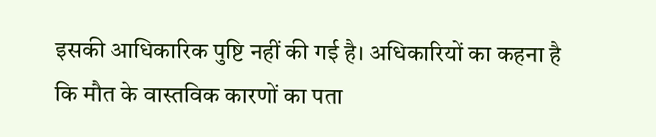इसकी आधिकारिक पुष्टि नहीं की गई है। अधिकारियों का कहना है कि मौत के वास्तविक कारणों का पता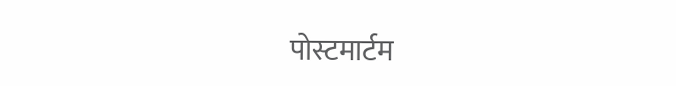पोस्टमार्टम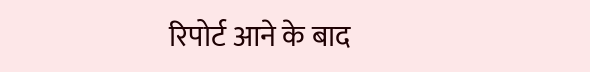रिपोर्ट आने के बाद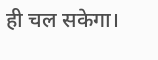ही चल सकेगा।